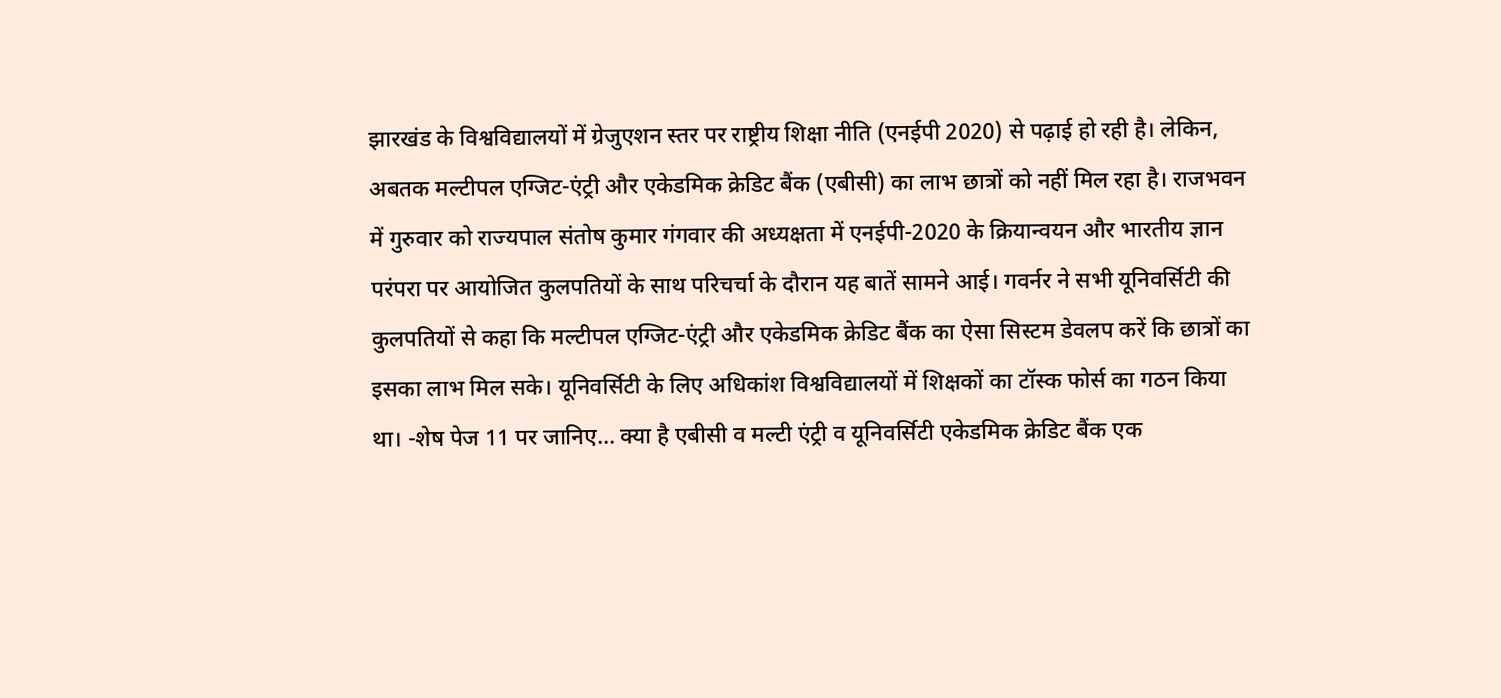झारखंड के विश्वविद्यालयों में ग्रेजुएशन स्तर पर राष्ट्रीय शिक्षा नीति (एनईपी 2020) से पढ़ाई हो रही है। लेकिन, अबतक मल्टीपल एग्जिट-एंट्री और एकेडमिक क्रेडिट बैंक (एबीसी) का लाभ छात्रों को नहीं मिल रहा है। राजभवन में गुरुवार को राज्यपाल संतोष कुमार गंगवार की अध्यक्षता में एनईपी-2020 के क्रियान्वयन और भारतीय ज्ञान परंपरा पर आयोजित कुलपतियों के साथ परिचर्चा के दौरान यह बातें सामने आई। गवर्नर ने सभी यूनिवर्सिटी की कुलपतियों से कहा कि मल्टीपल एग्जिट-एंट्री और एकेडमिक क्रेडिट बैंक का ऐसा सिस्टम डेवलप करें कि छात्रों का इसका लाभ मिल सके। यूनिवर्सिटी के लिए अधिकांश विश्वविद्यालयों में शिक्षकों का टॉस्क फोर्स का गठन किया था। -शेष पेज 11 पर जानिए… क्या है एबीसी व मल्टी एंट्री व यूनिवर्सिटी एकेडमिक क्रेडिट बैंक एक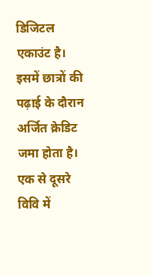डिजिटल एकाउंट है। इसमें छात्रों की पढ़ाई के दौरान अर्जित क्रेडिट जमा होता है। एक से दूसरे विवि में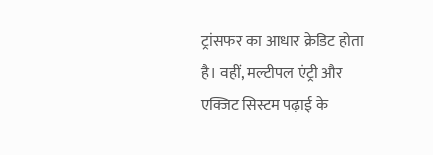ट्रांसफर का आधार क्रेडिट होता है। वहीं, मल्टीपल एंट्री और एक्जिट सिस्टम पढ़ाई के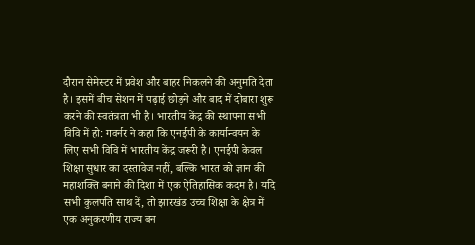दौरान सेमेस्टर में प्रवेश और बाहर निकलने की अनुमति देता है। इसमें बीच सेशन में पढ़ाई छोड़ने और बाद में दोबारा शुरू करने की स्वतंत्रता भी है। भारतीय केंद्र की स्थापना सभी विवि में हो: गवर्नर ने कहा कि एनईपी के कार्यान्वयन के लिए सभी विवि में भारतीय केंद्र जरूरी है। एनईपी केवल शिक्षा सुधार का दस्तावेज नहीं, बल्कि भारत को ज्ञान की महाशक्ति बनाने की दिशा में एक ऐतिहासिक कदम है। यदि सभी कुलपति साथ दें, तो झारखंड उच्च शिक्षा के क्षेत्र में एक अनुकरणीय राज्य बन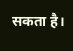सकता है।